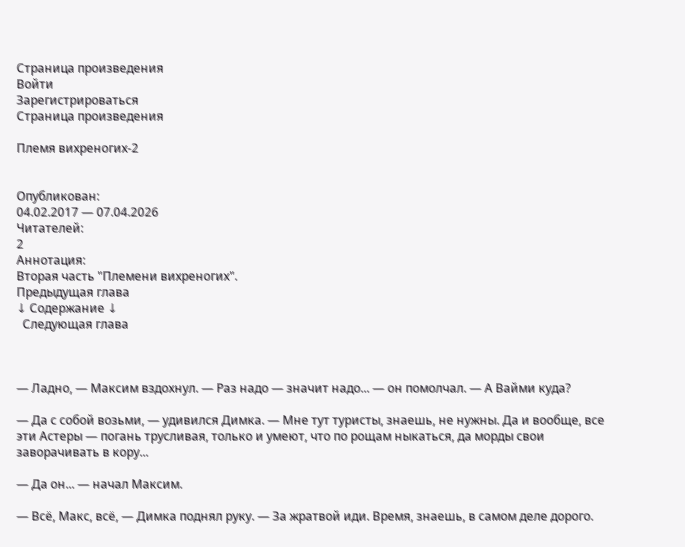Страница произведения
Войти
Зарегистрироваться
Страница произведения

Племя вихреногих-2


Опубликован:
04.02.2017 — 07.04.2026
Читателей:
2
Аннотация:
Вторая часть "Племени вихреногих".
Предыдущая глава
↓ Содержание ↓
  Следующая глава



— Ладно, — Максим вздохнул. — Раз надо — значит надо... — он помолчал. — А Вайми куда?

— Да с собой возьми, — удивился Димка. — Мне тут туристы, знаешь, не нужны. Да и вообще, все эти Астеры — погань трусливая, только и умеют, что по рощам ныкаться, да морды свои заворачивать в кору...

— Да он... — начал Максим.

— Всё, Макс, всё, — Димка поднял руку. — За жратвой иди. Время, знаешь, в самом деле дорого.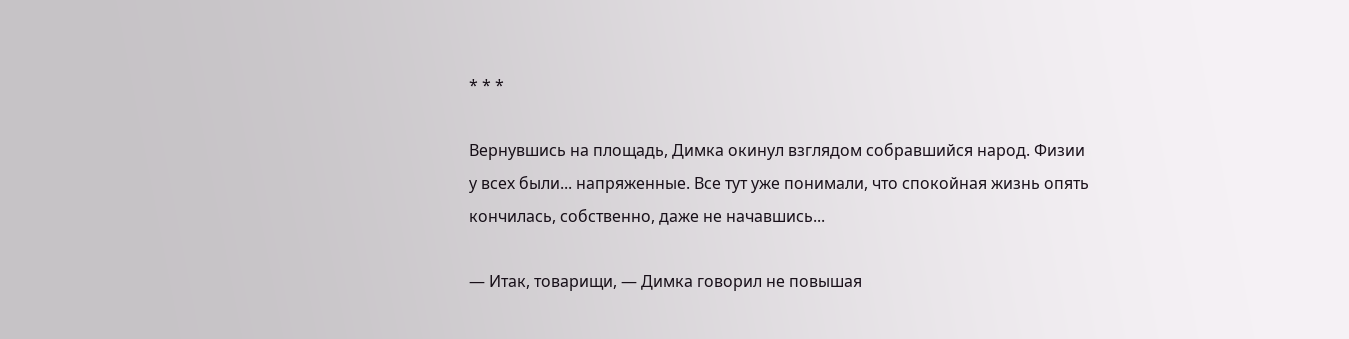* * *

Вернувшись на площадь, Димка окинул взглядом собравшийся народ. Физии у всех были... напряженные. Все тут уже понимали, что спокойная жизнь опять кончилась, собственно, даже не начавшись...

— Итак, товарищи, — Димка говорил не повышая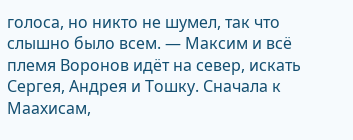голоса, но никто не шумел, так что слышно было всем. — Максим и всё племя Воронов идёт на север, искать Сергея, Андрея и Тошку. Сначала к Маахисам,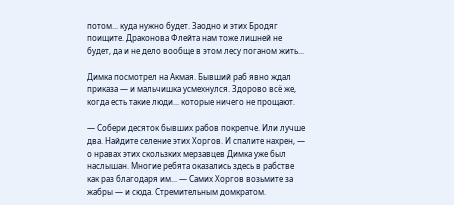потом... куда нужно будет. Заодно и этих Бродяг поищите. Драконова Флейта нам тоже лишней не будет, да и не дело вообще в этом лесу поганом жить...

Димка посмотрел на Акмая. Бывший раб явно ждал приказа — и мальчишка усмехнулся. Здорово всё же, когда есть такие люди... которые ничего не прощают.

— Собери десяток бывших рабов покрепче. Или лучше два. Найдите селение этих Хоргов. И спалите нахрен, — о нравах этих скользких мерзавцев Димка уже был наслышан. Многие ребята оказались здесь в рабстве как раз благодаря им... — Самих Хоргов возьмите за жабры — и сюда. Стремительным домкратом.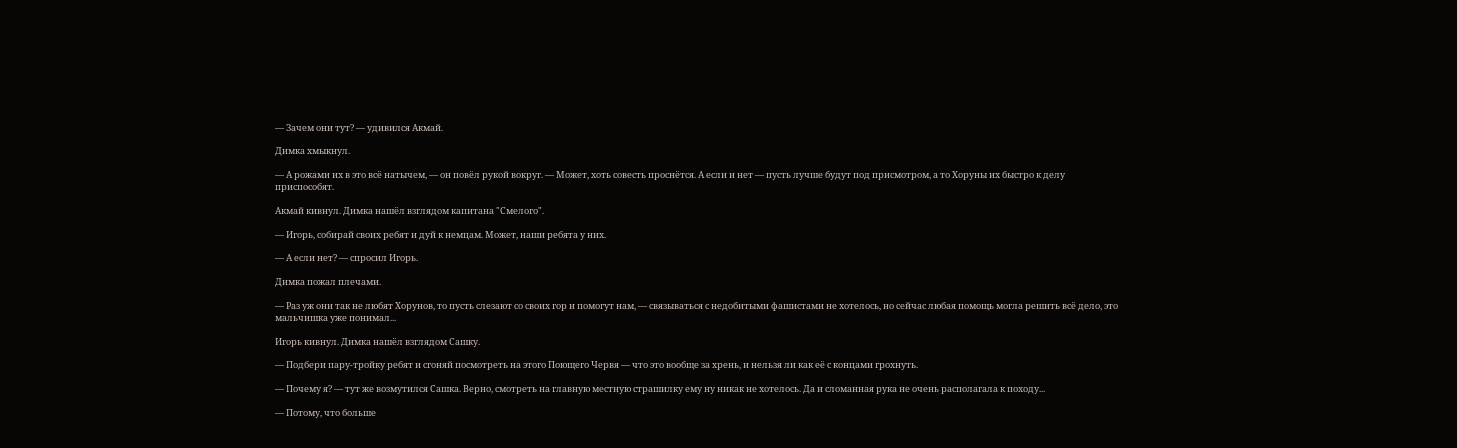— Зачем они тут? — удивился Акмай.

Димка хмыкнул.

— А рожами их в это всё натычем, — он повёл рукой вокруг. — Может, хоть совесть проснётся. А если и нет — пусть лучше будут под присмотром, а то Хоруны их быстро к делу приспособят.

Акмай кивнул. Димка нашёл взглядом капитана "Смелого".

— Игорь, собирай своих ребят и дуй к немцам. Может, наши ребята у них.

— А если нет? — спросил Игорь.

Димка пожал плечами.

— Раз уж они так не любят Хорунов, то пусть слезают со своих гор и помогут нам, — связываться с недобитыми фашистами не хотелось, но сейчас любая помощь могла решить всё дело, это мальчишка уже понимал...

Игорь кивнул. Димка нашёл взглядом Сашку.

— Подбери пару-тройку ребят и сгоняй посмотреть на этого Поющего Червя — что это вообще за хрень, и нельзя ли как её с концами грохнуть.

— Почему я? — тут же возмутился Сашка. Верно, смотреть на главную местную страшилку ему ну никак не хотелось. Да и сломанная рука не очень располагала к походу...

— Потому, что больше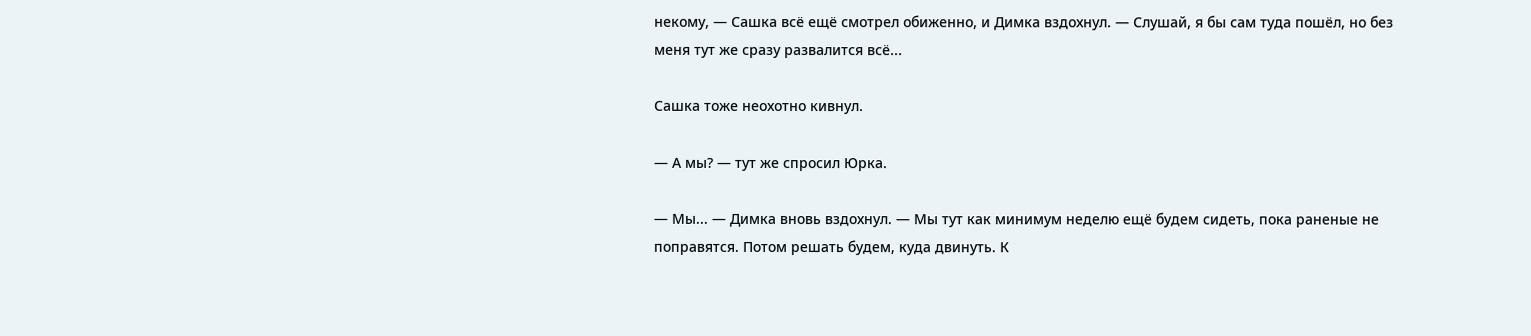некому, — Сашка всё ещё смотрел обиженно, и Димка вздохнул. — Слушай, я бы сам туда пошёл, но без меня тут же сразу развалится всё...

Сашка тоже неохотно кивнул.

— А мы? — тут же спросил Юрка.

— Мы... — Димка вновь вздохнул. — Мы тут как минимум неделю ещё будем сидеть, пока раненые не поправятся. Потом решать будем, куда двинуть. К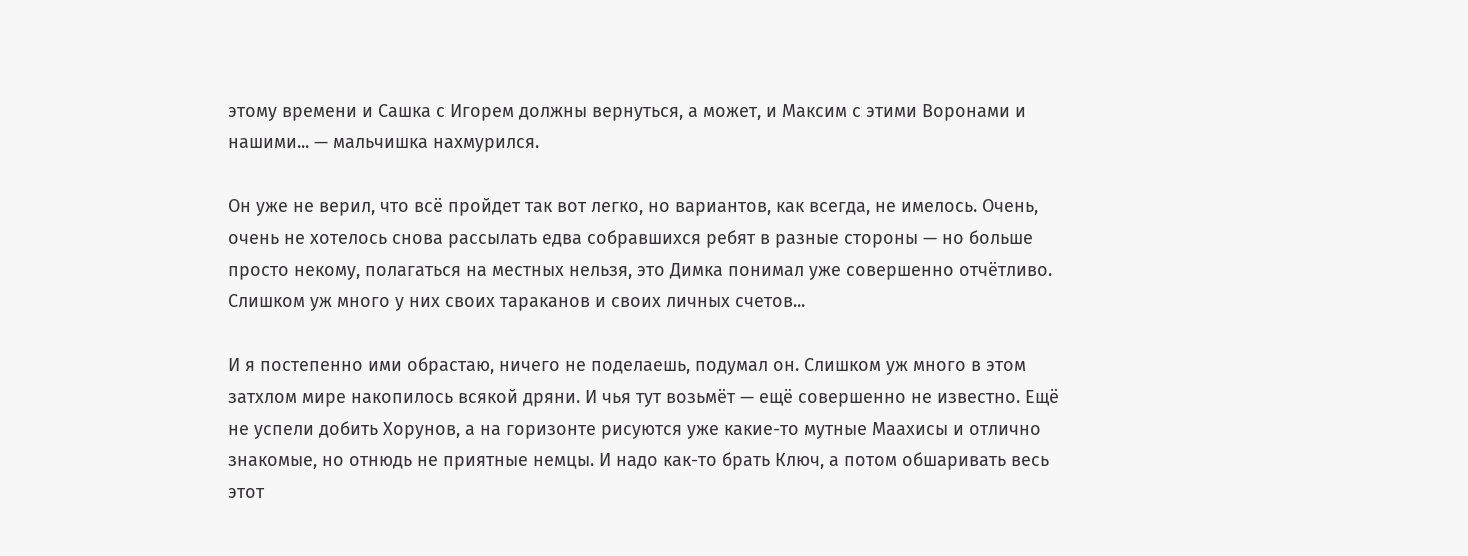этому времени и Сашка с Игорем должны вернуться, а может, и Максим с этими Воронами и нашими... — мальчишка нахмурился.

Он уже не верил, что всё пройдет так вот легко, но вариантов, как всегда, не имелось. Очень, очень не хотелось снова рассылать едва собравшихся ребят в разные стороны — но больше просто некому, полагаться на местных нельзя, это Димка понимал уже совершенно отчётливо. Слишком уж много у них своих тараканов и своих личных счетов...

И я постепенно ими обрастаю, ничего не поделаешь, подумал он. Слишком уж много в этом затхлом мире накопилось всякой дряни. И чья тут возьмёт — ещё совершенно не известно. Ещё не успели добить Хорунов, а на горизонте рисуются уже какие-то мутные Маахисы и отлично знакомые, но отнюдь не приятные немцы. И надо как-то брать Ключ, а потом обшаривать весь этот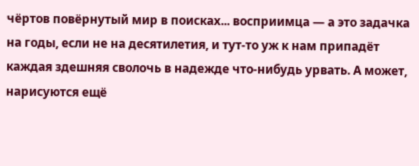чёртов повёрнутый мир в поисках... восприимца — а это задачка на годы, если не на десятилетия, и тут-то уж к нам припадёт каждая здешняя сволочь в надежде что-нибудь урвать. А может, нарисуются ещё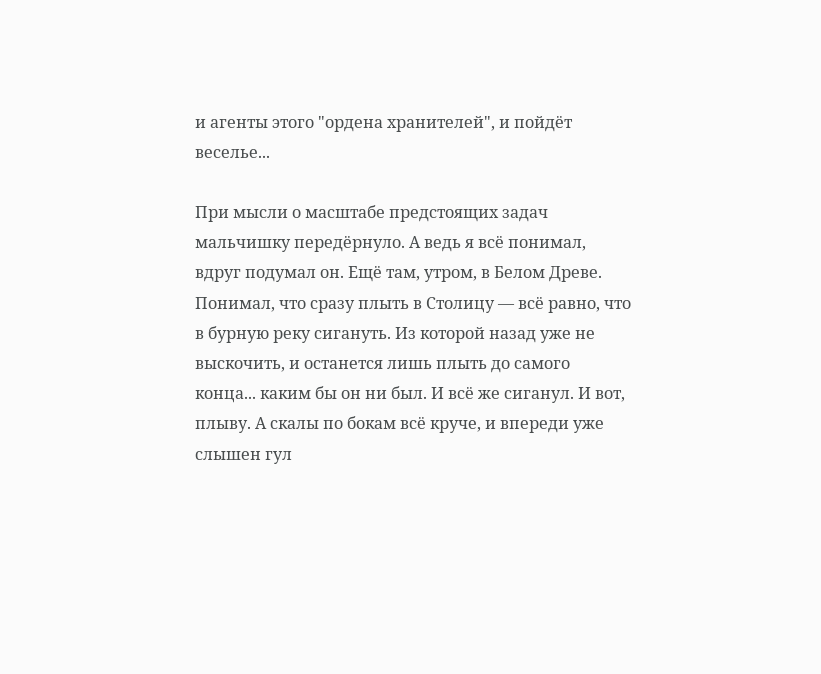и агенты этого "ордена хранителей", и пойдёт веселье...

При мысли о масштабе предстоящих задач мальчишку передёрнуло. А ведь я всё понимал, вдруг подумал он. Ещё там, утром, в Белом Древе. Понимал, что сразу плыть в Столицу — всё равно, что в бурную реку сигануть. Из которой назад уже не выскочить, и останется лишь плыть до самого конца... каким бы он ни был. И всё же сиганул. И вот, плыву. А скалы по бокам всё круче, и впереди уже слышен гул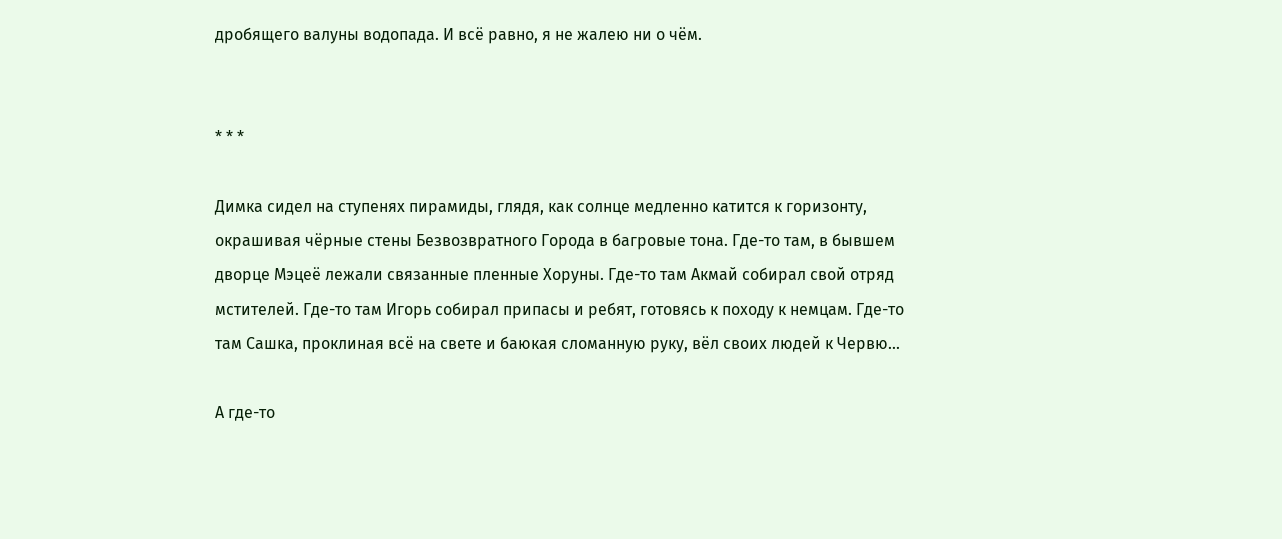дробящего валуны водопада. И всё равно, я не жалею ни о чём.


* * *

Димка сидел на ступенях пирамиды, глядя, как солнце медленно катится к горизонту, окрашивая чёрные стены Безвозвратного Города в багровые тона. Где-то там, в бывшем дворце Мэцеё лежали связанные пленные Хоруны. Где-то там Акмай собирал свой отряд мстителей. Где-то там Игорь собирал припасы и ребят, готовясь к походу к немцам. Где-то там Сашка, проклиная всё на свете и баюкая сломанную руку, вёл своих людей к Червю...

А где-то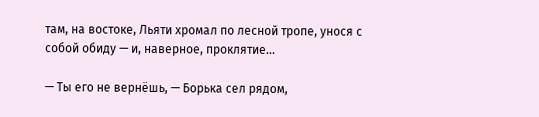там, на востоке, Льяти хромал по лесной тропе, унося с собой обиду — и, наверное, проклятие...

— Ты его не вернёшь, — Борька сел рядом,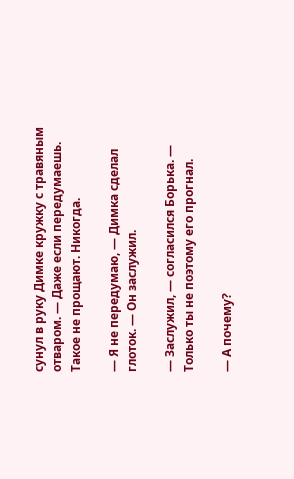сунул в руку Димке кружку с травяным отваром. — Даже если передумаешь. Такое не прощают. Никогда.

— Я не передумаю, — Димка сделал глоток. — Он заслужил.

— Заслужил, — согласился Борька. — Только ты не поэтому его прогнал.

— А почему?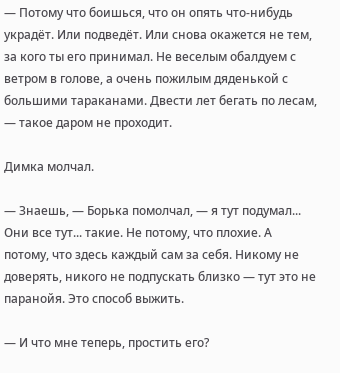— Потому что боишься, что он опять что-нибудь украдёт. Или подведёт. Или снова окажется не тем, за кого ты его принимал. Не веселым обалдуем с ветром в голове, а очень пожилым дяденькой с большими тараканами. Двести лет бегать по лесам, — такое даром не проходит.

Димка молчал.

— Знаешь, — Борька помолчал, — я тут подумал... Они все тут... такие. Не потому, что плохие. А потому, что здесь каждый сам за себя. Никому не доверять, никого не подпускать близко — тут это не паранойя. Это способ выжить.

— И что мне теперь, простить его?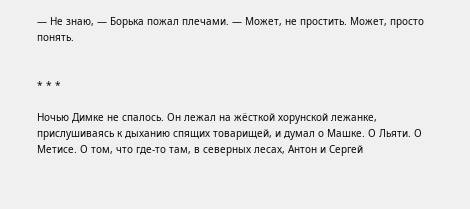— Не знаю, — Борька пожал плечами. — Может, не простить. Может, просто понять.


* * *

Ночью Димке не спалось. Он лежал на жёсткой хорунской лежанке, прислушиваясь к дыханию спящих товарищей, и думал о Машке. О Льяти. О Метисе. О том, что где-то там, в северных лесах, Антон и Сергей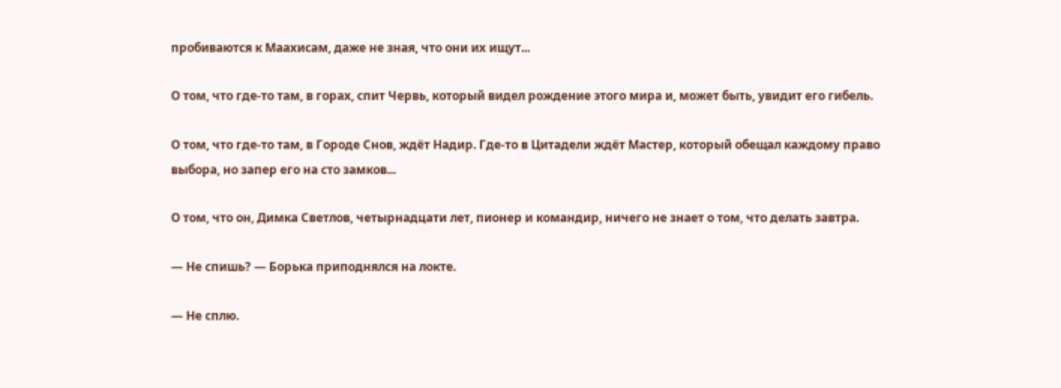пробиваются к Маахисам, даже не зная, что они их ищут...

О том, что где-то там, в горах, спит Червь, который видел рождение этого мира и, может быть, увидит его гибель.

О том, что где-то там, в Городе Снов, ждёт Надир. Где-то в Цитадели ждёт Мастер, который обещал каждому право выбора, но запер его на сто замков...

О том, что он, Димка Светлов, четырнадцати лет, пионер и командир, ничего не знает о том, что делать завтра.

— Не спишь? — Борька приподнялся на локте.

— Не сплю.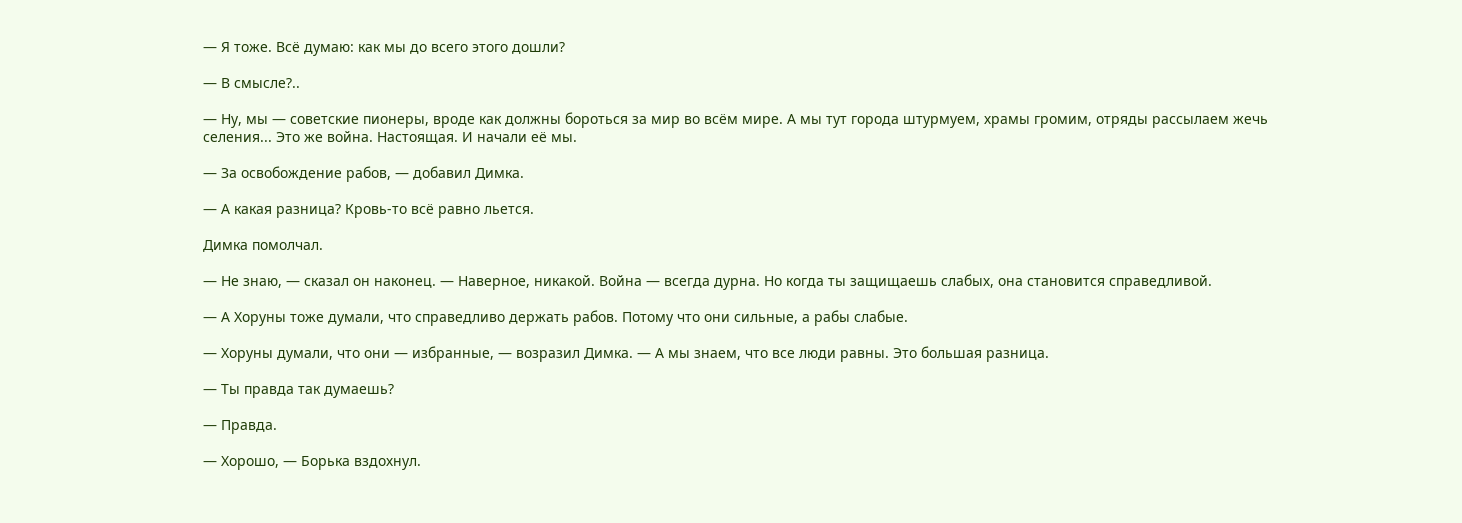— Я тоже. Всё думаю: как мы до всего этого дошли?

— В смысле?..

— Ну, мы — советские пионеры, вроде как должны бороться за мир во всём мире. А мы тут города штурмуем, храмы громим, отряды рассылаем жечь селения... Это же война. Настоящая. И начали её мы.

— За освобождение рабов, — добавил Димка.

— А какая разница? Кровь-то всё равно льется.

Димка помолчал.

— Не знаю, — сказал он наконец. — Наверное, никакой. Война — всегда дурна. Но когда ты защищаешь слабых, она становится справедливой.

— А Хоруны тоже думали, что справедливо держать рабов. Потому что они сильные, а рабы слабые.

— Хоруны думали, что они — избранные, — возразил Димка. — А мы знаем, что все люди равны. Это большая разница.

— Ты правда так думаешь?

— Правда.

— Хорошо, — Борька вздохнул.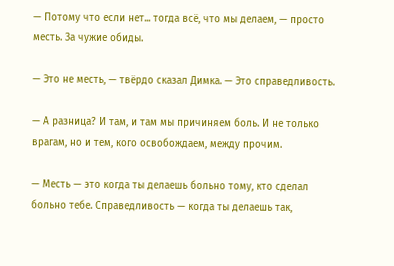— Потому что если нет... тогда всё, что мы делаем, — просто месть. За чужие обиды.

— Это не месть, — твёрдо сказал Димка. — Это справедливость.

— А разница? И там, и там мы причиняем боль. И не только врагам, но и тем, кого освобождаем, между прочим.

— Месть — это когда ты делаешь больно тому, кто сделал больно тебе. Справедливость — когда ты делаешь так,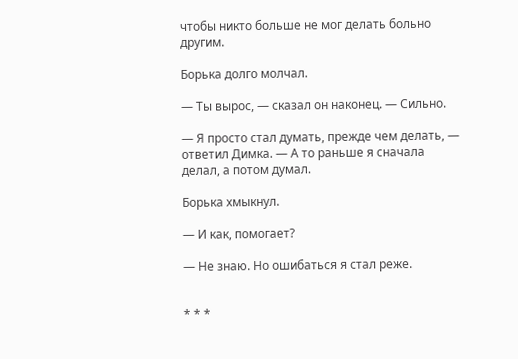чтобы никто больше не мог делать больно другим.

Борька долго молчал.

— Ты вырос, — сказал он наконец. — Сильно.

— Я просто стал думать, прежде чем делать, — ответил Димка. — А то раньше я сначала делал, а потом думал.

Борька хмыкнул.

— И как, помогает?

— Не знаю. Но ошибаться я стал реже.


* * *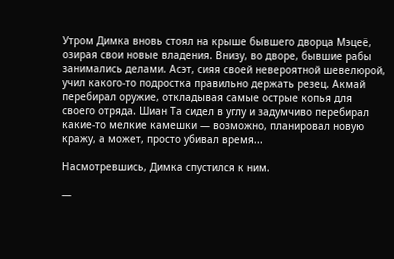Утром Димка вновь стоял на крыше бывшего дворца Мэцеё, озирая свои новые владения. Внизу, во дворе, бывшие рабы занимались делами. Асэт, сияя своей невероятной шевелюрой, учил какого-то подростка правильно держать резец. Акмай перебирал оружие, откладывая самые острые копья для своего отряда. Шиан Та сидел в углу и задумчиво перебирал какие-то мелкие камешки — возможно, планировал новую кражу, а может, просто убивал время...

Насмотревшись, Димка спустился к ним.

—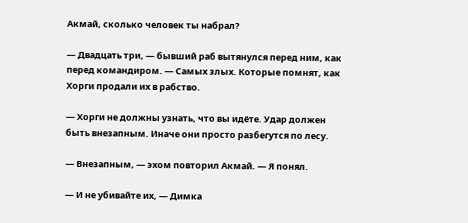Акмай, сколько человек ты набрал?

— Двадцать три, — бывший раб вытянулся перед ним, как перед командиром. — Самых злых. Которые помнят, как Хорги продали их в рабство.

— Хорги не должны узнать, что вы идёте. Удар должен быть внезапным. Иначе они просто разбегутся по лесу.

— Внезапным, — эхом повторил Акмай. — Я понял.

— И не убивайте их, — Димка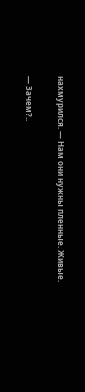нахмурился. — Нам они нужны пленные. Живые.

— Зачем?..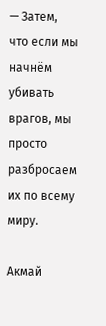— Затем, что если мы начнём убивать врагов, мы просто разбросаем их по всему миру.

Акмай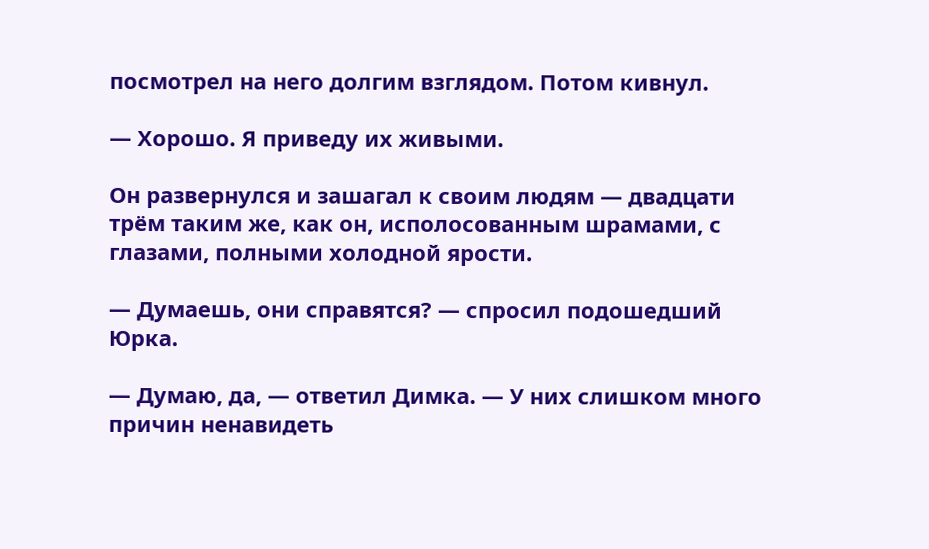посмотрел на него долгим взглядом. Потом кивнул.

— Хорошо. Я приведу их живыми.

Он развернулся и зашагал к своим людям — двадцати трём таким же, как он, исполосованным шрамами, с глазами, полными холодной ярости.

— Думаешь, они справятся? — спросил подошедший Юрка.

— Думаю, да, — ответил Димка. — У них слишком много причин ненавидеть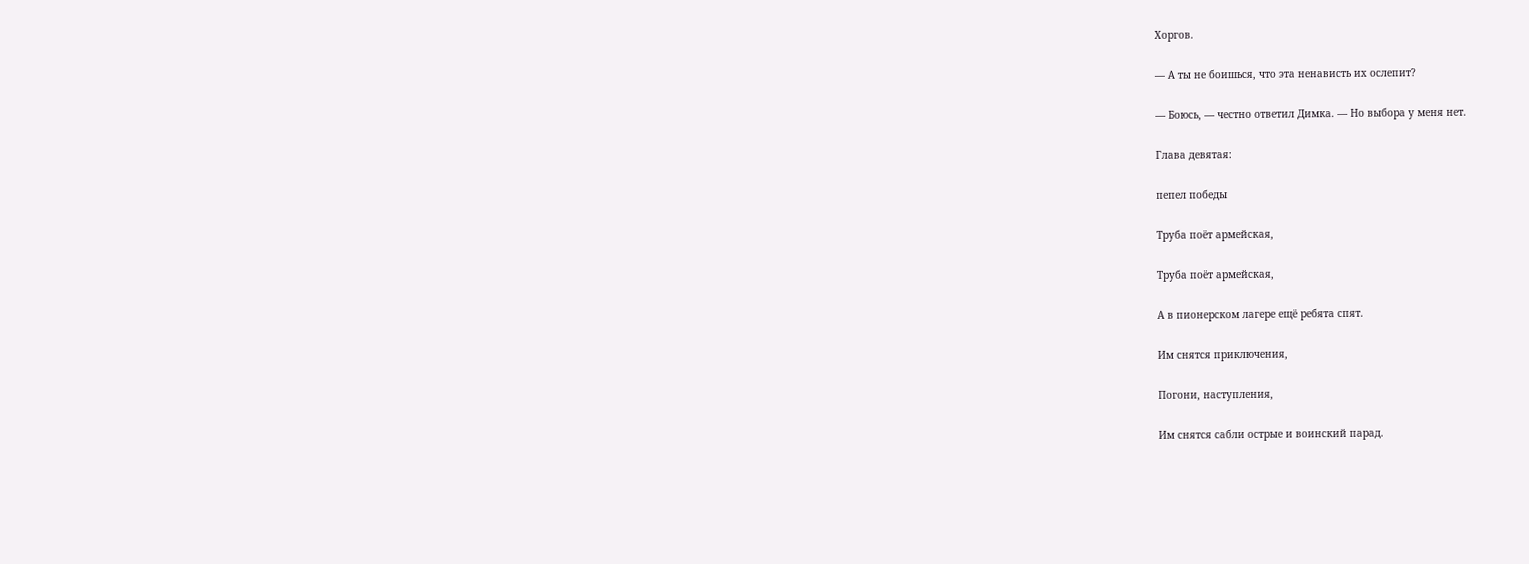Хоргов.

— А ты не боишься, что эта ненависть их ослепит?

— Боюсь, — честно ответил Димка. — Но выбора у меня нет.

Глава девятая:

пепел победы

Труба поёт армейская,

Труба поёт армейская,

А в пионерском лагере ещё ребята спят.

Им снятся приключения,

Погони, наступления,

Им снятся сабли острые и воинский парад.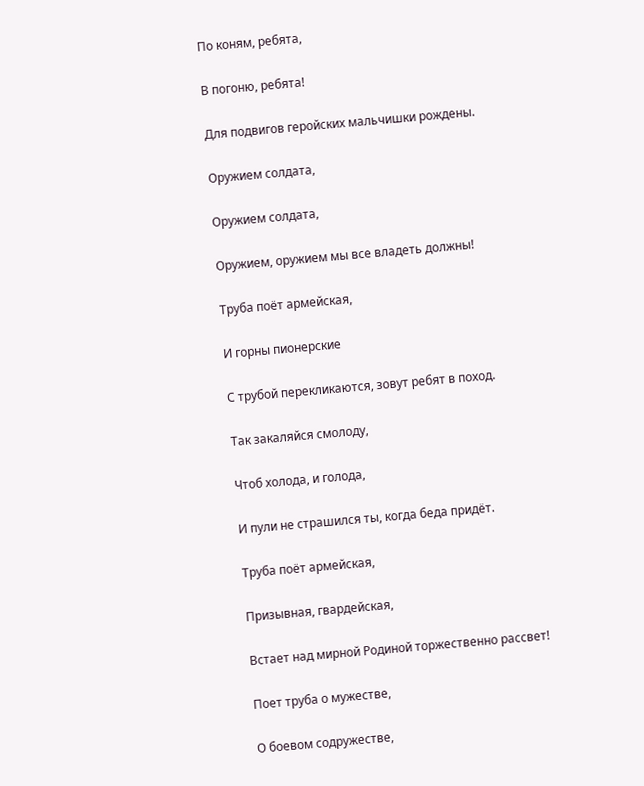По коням, ребята,

В погоню, ребята!

Для подвигов геройских мальчишки рождены.

Оружием солдата,

Оружием солдата,

Оружием, оружием мы все владеть должны!

Труба поёт армейская,

И горны пионерские

С трубой перекликаются, зовут ребят в поход.

Так закаляйся смолоду,

Чтоб холода, и голода,

И пули не страшился ты, когда беда придёт.

Труба поёт армейская,

Призывная, гвардейская,

Встает над мирной Родиной торжественно рассвет!

Поет труба о мужестве,

О боевом содружестве,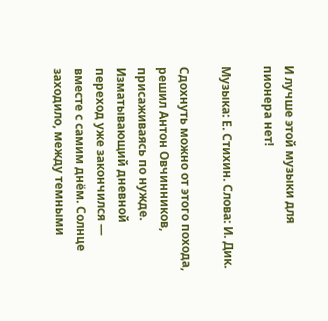И лучше этой музыки для пионера нет!

Музыка: Е. Стихин. Слова: И. Дик.

Сдохнуть можно от этого похода, решил Антон Овчинников, присаживаясь по нужде. Изматывающий дневной переход уже закончился — вместе с самим днём. Солнце заходило, между темными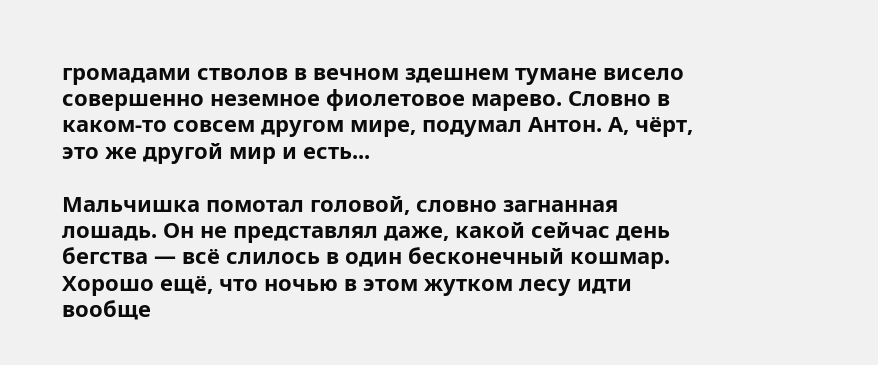громадами стволов в вечном здешнем тумане висело совершенно неземное фиолетовое марево. Словно в каком-то совсем другом мире, подумал Антон. А, чёрт, это же другой мир и есть...

Мальчишка помотал головой, словно загнанная лошадь. Он не представлял даже, какой сейчас день бегства — всё слилось в один бесконечный кошмар. Хорошо ещё, что ночью в этом жутком лесу идти вообще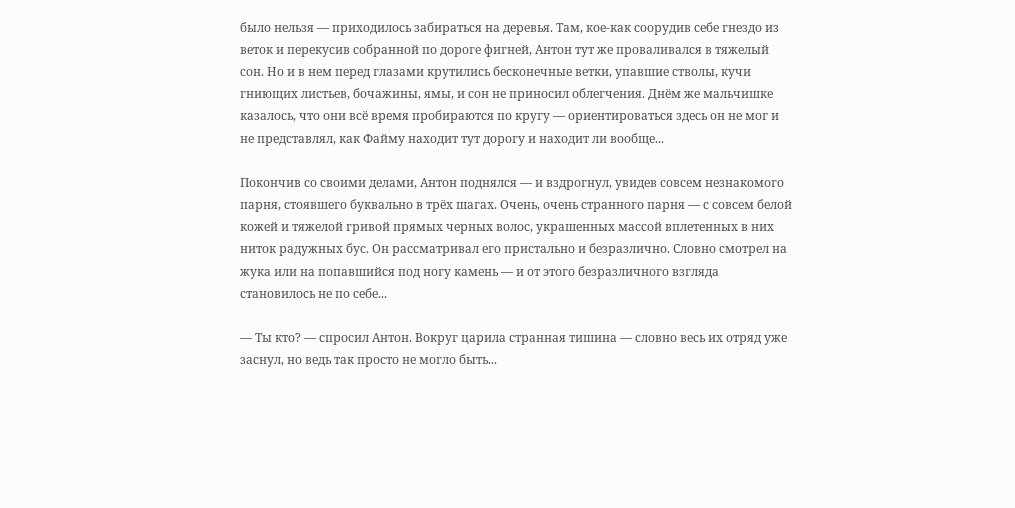было нельзя — приходилось забираться на деревья. Там, кое-как соорудив себе гнездо из веток и перекусив собранной по дороге фигней, Антон тут же проваливался в тяжелый сон. Но и в нем перед глазами крутились бесконечные ветки, упавшие стволы, кучи гниющих листьев, бочажины, ямы, и сон не приносил облегчения. Днём же мальчишке казалось, что они всё время пробираются по кругу — ориентироваться здесь он не мог и не представлял, как Файму находит тут дорогу и находит ли вообще...

Покончив со своими делами, Антон поднялся — и вздрогнул, увидев совсем незнакомого парня, стоявшего буквально в трёх шагах. Очень, очень странного парня — с совсем белой кожей и тяжелой гривой прямых черных волос, украшенных массой вплетенных в них ниток радужных бус. Он рассматривал его пристально и безразлично. Словно смотрел на жука или на попавшийся под ногу камень — и от этого безразличного взгляда становилось не по себе...

— Ты кто? — спросил Антон. Вокруг царила странная тишина — словно весь их отряд уже заснул, но ведь так просто не могло быть...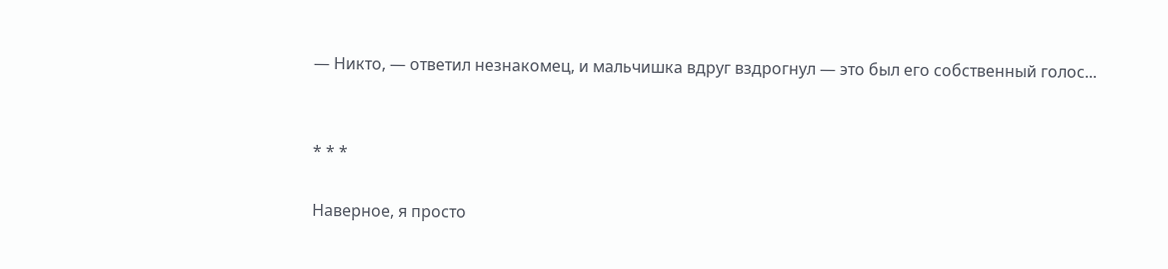— Никто, — ответил незнакомец, и мальчишка вдруг вздрогнул — это был его собственный голос...


* * *

Наверное, я просто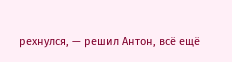рехнулся, — решил Антон, всё ещё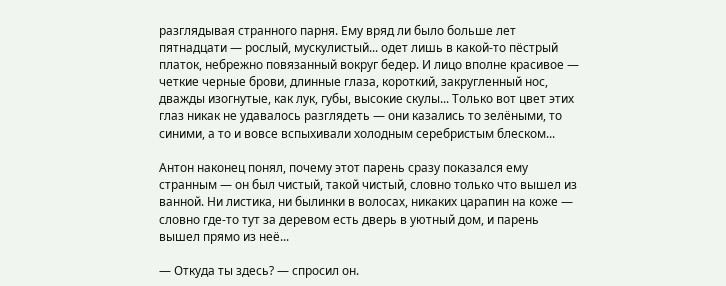разглядывая странного парня. Ему вряд ли было больше лет пятнадцати — рослый, мускулистый... одет лишь в какой-то пёстрый платок, небрежно повязанный вокруг бедер. И лицо вполне красивое — четкие черные брови, длинные глаза, короткий, закругленный нос, дважды изогнутые, как лук, губы, высокие скулы... Только вот цвет этих глаз никак не удавалось разглядеть — они казались то зелёными, то синими, а то и вовсе вспыхивали холодным серебристым блеском...

Антон наконец понял, почему этот парень сразу показался ему странным — он был чистый, такой чистый, словно только что вышел из ванной. Ни листика, ни былинки в волосах, никаких царапин на коже — словно где-то тут за деревом есть дверь в уютный дом, и парень вышел прямо из неё...

— Откуда ты здесь? — спросил он.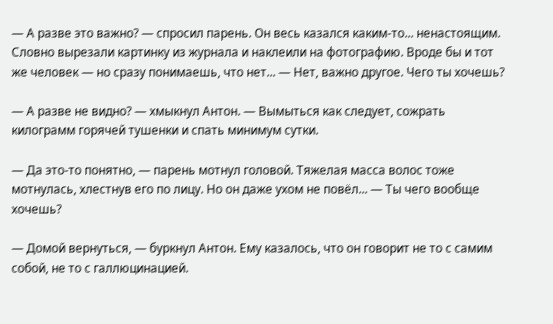— А разве это важно? — спросил парень. Он весь казался каким-то... ненастоящим. Словно вырезали картинку из журнала и наклеили на фотографию. Вроде бы и тот же человек — но сразу понимаешь, что нет... — Нет, важно другое. Чего ты хочешь?

— А разве не видно? — хмыкнул Антон. — Вымыться как следует, сожрать килограмм горячей тушенки и спать минимум сутки.

— Да это-то понятно, — парень мотнул головой. Тяжелая масса волос тоже мотнулась, хлестнув его по лицу. Но он даже ухом не повёл... — Ты чего вообще хочешь?

— Домой вернуться, — буркнул Антон. Ему казалось, что он говорит не то с самим собой, не то с галлюцинацией.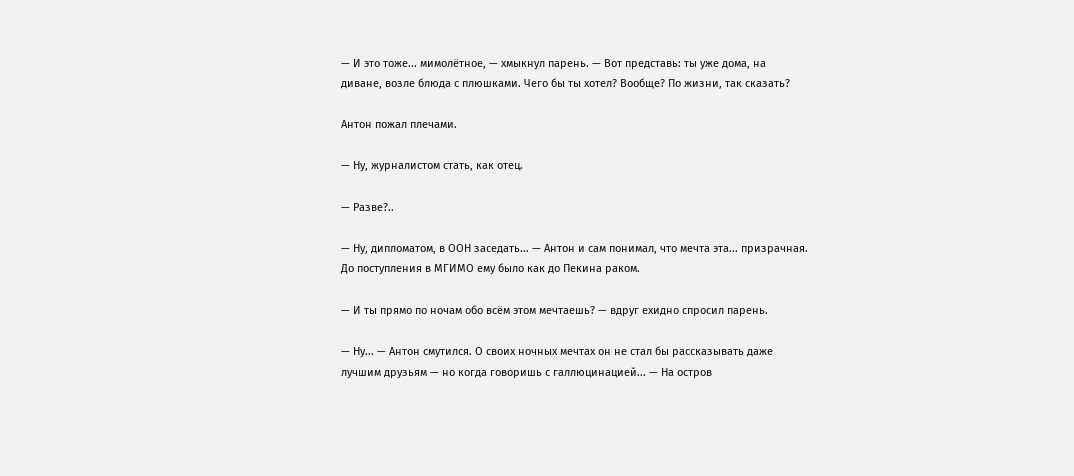— И это тоже... мимолётное, — хмыкнул парень. — Вот представь: ты уже дома, на диване, возле блюда с плюшками. Чего бы ты хотел? Вообще? По жизни, так сказать?

Антон пожал плечами.

— Ну, журналистом стать, как отец.

— Разве?..

— Ну, дипломатом, в ООН заседать... — Антон и сам понимал, что мечта эта... призрачная. До поступления в МГИМО ему было как до Пекина раком.

— И ты прямо по ночам обо всём этом мечтаешь? — вдруг ехидно спросил парень.

— Ну... — Антон смутился. О своих ночных мечтах он не стал бы рассказывать даже лучшим друзьям — но когда говоришь с галлюцинацией... — На остров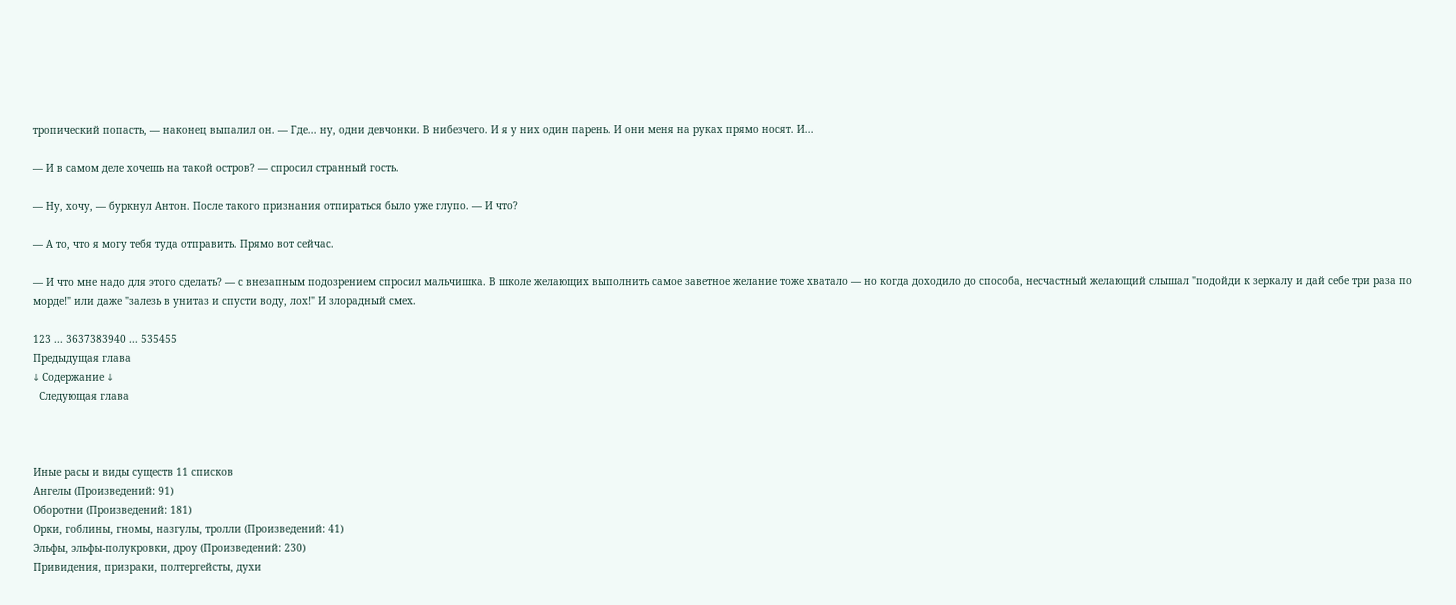тропический попасть, — наконец выпалил он. — Где... ну, одни девчонки. В нибезчего. И я у них один парень. И они меня на руках прямо носят. И...

— И в самом деле хочешь на такой остров? — спросил странный гость.

— Ну, хочу, — буркнул Антон. После такого признания отпираться было уже глупо. — И что?

— А то, что я могу тебя туда отправить. Прямо вот сейчас.

— И что мне надо для этого сделать? — с внезапным подозрением спросил мальчишка. В школе желающих выполнить самое заветное желание тоже хватало — но когда доходило до способа, несчастный желающий слышал "подойди к зеркалу и дай себе три раза по морде!" или даже "залезь в унитаз и спусти воду, лох!" И злорадный смех.

123 ... 3637383940 ... 535455
Предыдущая глава
↓ Содержание ↓
  Следующая глава



Иные расы и виды существ 11 списков
Ангелы (Произведений: 91)
Оборотни (Произведений: 181)
Орки, гоблины, гномы, назгулы, тролли (Произведений: 41)
Эльфы, эльфы-полукровки, дроу (Произведений: 230)
Привидения, призраки, полтергейсты, духи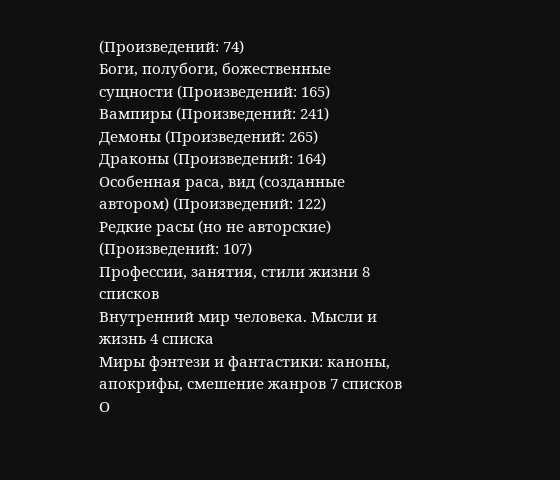(Произведений: 74)
Боги, полубоги, божественные сущности (Произведений: 165)
Вампиры (Произведений: 241)
Демоны (Произведений: 265)
Драконы (Произведений: 164)
Особенная раса, вид (созданные автором) (Произведений: 122)
Редкие расы (но не авторские) (Произведений: 107)
Профессии, занятия, стили жизни 8 списков
Внутренний мир человека. Мысли и жизнь 4 списка
Миры фэнтези и фантастики: каноны, апокрифы, смешение жанров 7 списков
О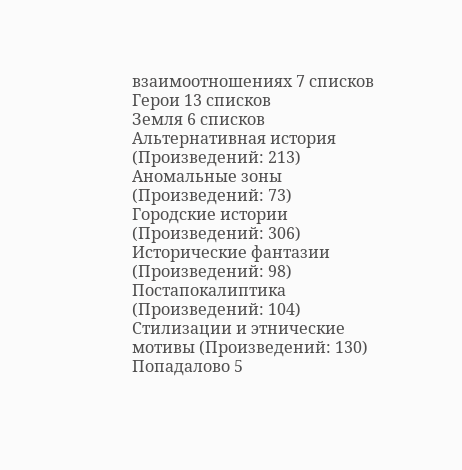взаимоотношениях 7 списков
Герои 13 списков
Земля 6 списков
Альтернативная история (Произведений: 213)
Аномальные зоны (Произведений: 73)
Городские истории (Произведений: 306)
Исторические фантазии (Произведений: 98)
Постапокалиптика (Произведений: 104)
Стилизации и этнические мотивы (Произведений: 130)
Попадалово 5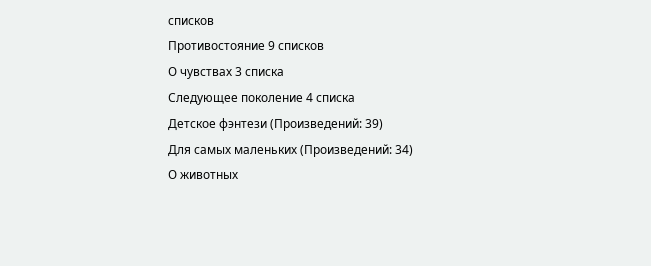списков
Противостояние 9 списков
О чувствах 3 списка
Следующее поколение 4 списка
Детское фэнтези (Произведений: 39)
Для самых маленьких (Произведений: 34)
О животных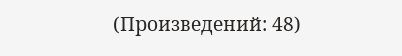(Произведений: 48)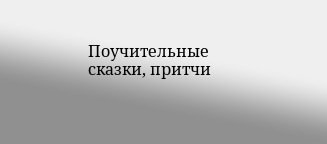Поучительные сказки, притчи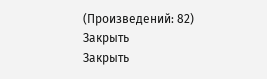(Произведений: 82)
Закрыть
Закрыть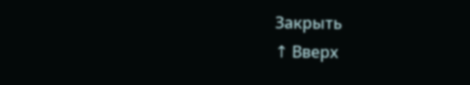Закрыть
↑ Вверх